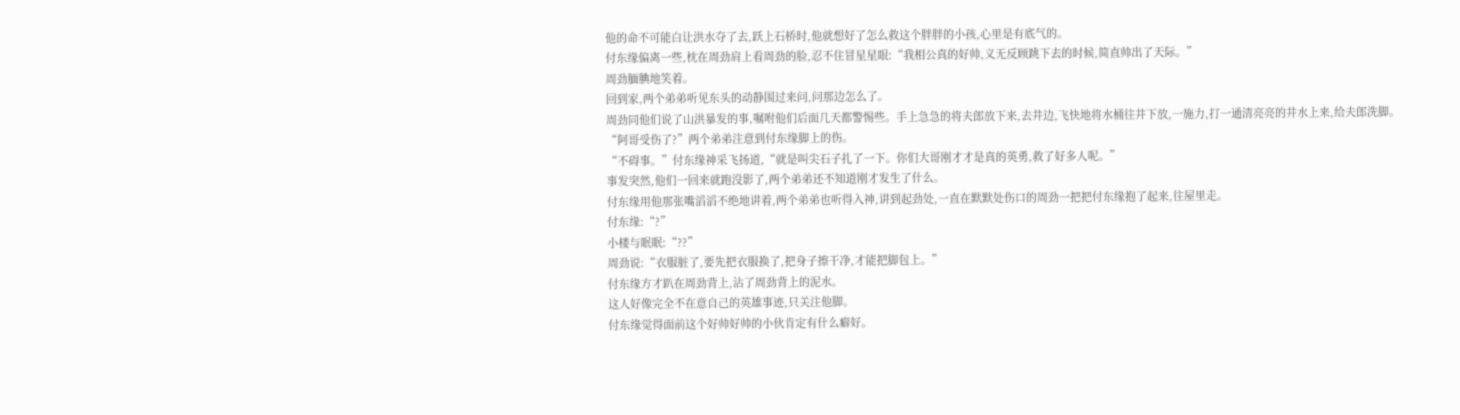他的命不可能白让洪水夺了去,跃上石桥时,他就想好了怎么救这个胖胖的小孩,心里是有底气的。
付东缘偏离一些,枕在周劲肩上看周劲的脸,忍不住冒星星眼:“我相公真的好帅,义无反顾跳下去的时候,简直帅出了天际。”
周劲腼腆地笑着。
回到家,两个弟弟听见东头的动静围过来问,问那边怎么了。
周劲同他们说了山洪暴发的事,嘱咐他们后面几天都警惕些。手上急急的将夫郎放下来,去井边,飞快地将水桶往井下放,一施力,打一通清亮亮的井水上来,给夫郎洗脚。
“阿哥受伤了?”两个弟弟注意到付东缘脚上的伤。
“不碍事。”付东缘神采飞扬道,“就是叫尖石子扎了一下。你们大哥刚才才是真的英勇,救了好多人呢。”
事发突然,他们一回来就跑没影了,两个弟弟还不知道刚才发生了什么。
付东缘用他那张嘴滔滔不绝地讲着,两个弟弟也听得入神,讲到起劲处,一直在默默处伤口的周劲一把把付东缘抱了起来,往屋里走。
付东缘:“?”
小楼与眠眠:“??”
周劲说:“衣服脏了,要先把衣服换了,把身子擦干净,才能把脚包上。”
付东缘方才趴在周劲背上,沾了周劲背上的泥水。
这人好像完全不在意自己的英雄事迹,只关注他脚。
付东缘觉得面前这个好帅好帅的小伙肯定有什么癖好。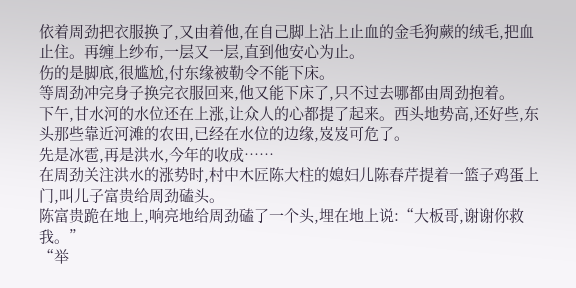依着周劲把衣服换了,又由着他,在自己脚上沾上止血的金毛狗蕨的绒毛,把血止住。再缠上纱布,一层又一层,直到他安心为止。
伤的是脚底,很尴尬,付东缘被勒令不能下床。
等周劲冲完身子换完衣服回来,他又能下床了,只不过去哪都由周劲抱着。
下午,甘水河的水位还在上涨,让众人的心都提了起来。西头地势高,还好些,东头那些靠近河滩的农田,已经在水位的边缘,岌岌可危了。
先是冰雹,再是洪水,今年的收成……
在周劲关注洪水的涨势时,村中木匠陈大柱的媳妇儿陈春芹提着一篮子鸡蛋上门,叫儿子富贵给周劲磕头。
陈富贵跪在地上,响亮地给周劲磕了一个头,埋在地上说:“大板哥,谢谢你救我。”
“举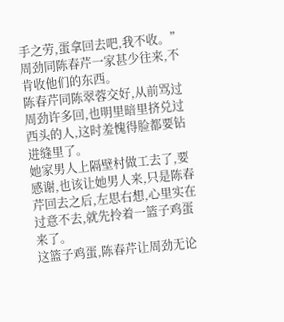手之劳,蛋拿回去吧,我不收。”周劲同陈春芹一家甚少往来,不肯收他们的东西。
陈春芹同陈翠蓉交好,从前骂过周劲许多回,也明里暗里挤兑过西头的人,这时羞愧得脸都要钻进缝里了。
她家男人上隔壁村做工去了,要感谢,也该让她男人来,只是陈春芹回去之后,左思右想,心里实在过意不去,就先拎着一篮子鸡蛋来了。
这篮子鸡蛋,陈春芹让周劲无论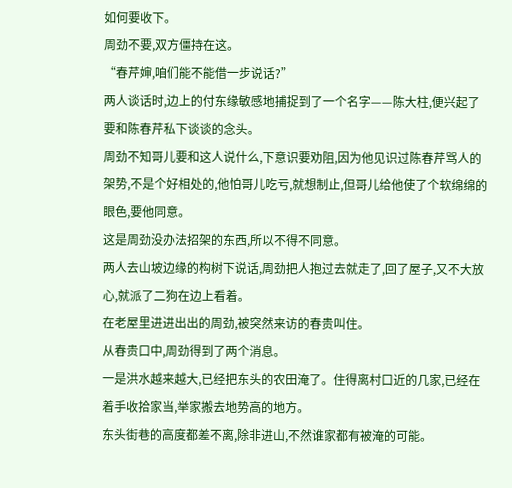如何要收下。
周劲不要,双方僵持在这。
“春芹婶,咱们能不能借一步说话?”
两人谈话时,边上的付东缘敏感地捕捉到了一个名字——陈大柱,便兴起了要和陈春芹私下谈谈的念头。
周劲不知哥儿要和这人说什么,下意识要劝阻,因为他见识过陈春芹骂人的架势,不是个好相处的,他怕哥儿吃亏,就想制止,但哥儿给他使了个软绵绵的眼色,要他同意。
这是周劲没办法招架的东西,所以不得不同意。
两人去山坡边缘的构树下说话,周劲把人抱过去就走了,回了屋子,又不大放心,就派了二狗在边上看着。
在老屋里进进出出的周劲,被突然来访的春贵叫住。
从春贵口中,周劲得到了两个消息。
一是洪水越来越大,已经把东头的农田淹了。住得离村口近的几家,已经在着手收拾家当,举家搬去地势高的地方。
东头街巷的高度都差不离,除非进山,不然谁家都有被淹的可能。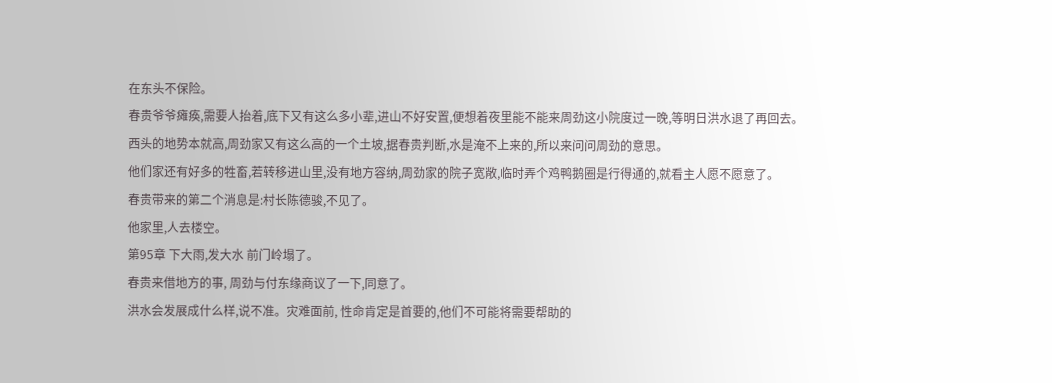在东头不保险。
春贵爷爷瘫痪,需要人抬着,底下又有这么多小辈,进山不好安置,便想着夜里能不能来周劲这小院度过一晚,等明日洪水退了再回去。
西头的地势本就高,周劲家又有这么高的一个土坡,据春贵判断,水是淹不上来的,所以来问问周劲的意思。
他们家还有好多的牲畜,若转移进山里,没有地方容纳,周劲家的院子宽敞,临时弄个鸡鸭鹅圈是行得通的,就看主人愿不愿意了。
春贵带来的第二个消息是:村长陈德骏,不见了。
他家里,人去楼空。
第95章 下大雨,发大水 前门岭塌了。
春贵来借地方的事, 周劲与付东缘商议了一下,同意了。
洪水会发展成什么样,说不准。灾难面前, 性命肯定是首要的,他们不可能将需要帮助的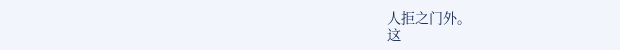人拒之门外。
这